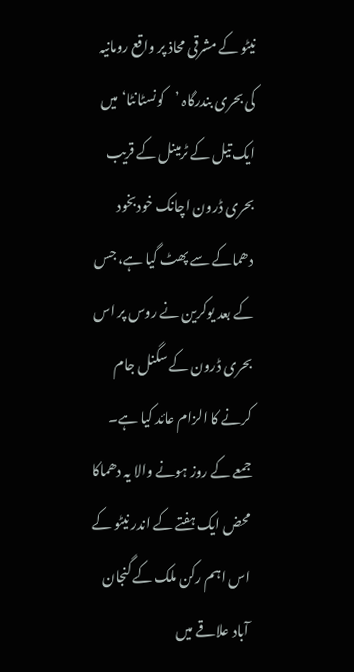نیٹو کے مشرقی محاذ پر واقع رومانیہ کی بحری بندرگاہ ’کونسٹانٹا‘میں ایک تیل کے ٹرمینل کے قریب بحری ڈرون اچانک خودبخود دھماکے سے پھٹ گیا ہے، جس کے بعد یوکرین نے روس پر اس بحری ڈرون کے سگنل جام کرنے کا الزام عائد کیا ہے۔
جمعے کے روز ہونے والا یہ دھماکا محض ایک ہفتے کے اندر نیٹو کے اس اہم رکن ملک کے گنجان آباد علاقے میں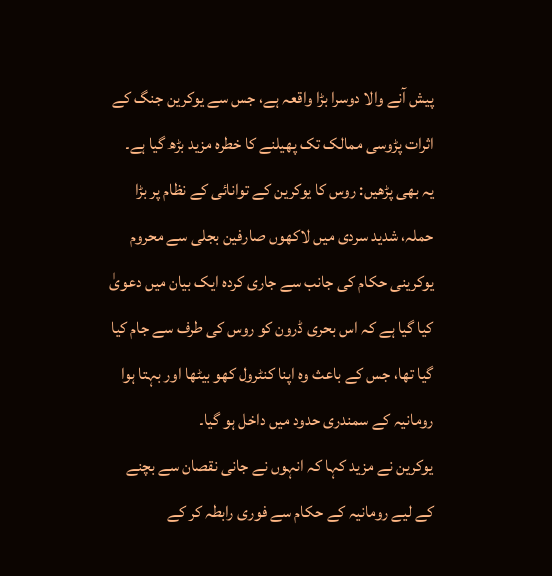پیش آنے والا دوسرا بڑا واقعہ ہے، جس سے یوکرین جنگ کے اثرات پڑوسی ممالک تک پھیلنے کا خطرہ مزید بڑھ گیا ہے۔
یہ بھی پڑھیں: روس کا یوکرین کے توانائی کے نظام پر بڑا حملہ، شدید سردی میں لاکھوں صارفین بجلی سے محروم
یوکرینی حکام کی جانب سے جاری کردہ ایک بیان میں دعویٰ کیا گیا ہے کہ اس بحری ڈرون کو روس کی طرف سے جام کیا گیا تھا، جس کے باعث وہ اپنا کنٹرول کھو بیٹھا اور بہتا ہوا رومانیہ کے سمندری حدود میں داخل ہو گیا۔
یوکرین نے مزید کہا کہ انہوں نے جانی نقصان سے بچنے کے لیے رومانیہ کے حکام سے فوری رابطہ کر کے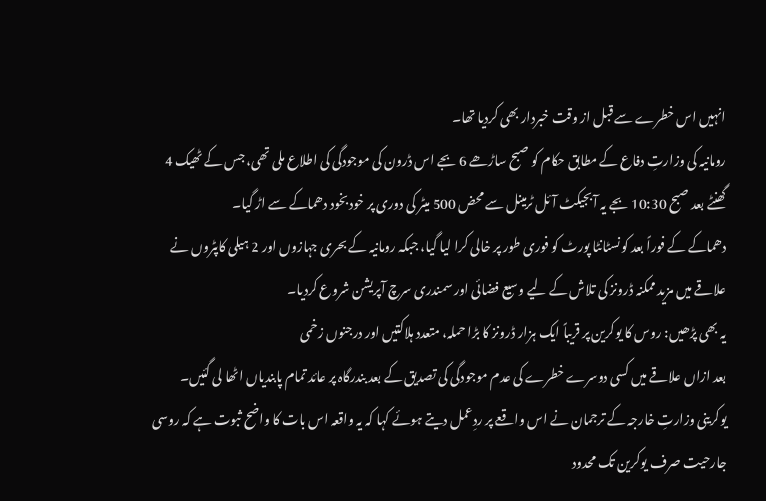انہیں اس خطرے سے قبل از وقت خبردار بھی کردیا تھا۔
رومانیہ کی وزارتِ دفاع کے مطابق حکام کو صبح ساڑھے 6 بجے اس ڈرون کی موجودگی کی اطلاع ملی تھی، جس کے ٹھیک 4 گھنٹے بعد صبح 10:30 بجے یہ آبجیکٹ آئل ٹرمینل سے محض 500 میٹر کی دوری پر خودبخود دھماکے سے اڑ گیا۔
دھماکے کے فوراً بعد کونسٹانٹا پورٹ کو فوری طور پر خالی کرا لیا گیا، جبکہ رومانیہ کے بحری جہازوں اور 2 ہیلی کاپٹروں نے علاقے میں مزید ممکنہ ڈرونز کی تلاش کے لیے وسیع فضائی اور سمندری سرچ آپریشن شروع کردیا۔
یہ بھی پڑھیں: روس کا یوکرین پر قریباً ایک ہزار ڈرونز کا بڑا حملہ، متعدد ہلاکتیں اور درجنوں زخمی
بعد ازاں علاقے میں کسی دوسرے خطرے کی عدم موجودگی کی تصدیق کے بعد بندرگاہ پر عائد تمام پابندیاں اٹھا لی گئیں۔
یوکرینی وزارتِ خارجہ کے ترجمان نے اس واقعے پر ردِعمل دیتے ہوئے کہا کہ یہ واقعہ اس بات کا واضح ثبوت ہے کہ روسی جارحیت صرف یوکرین تک محدود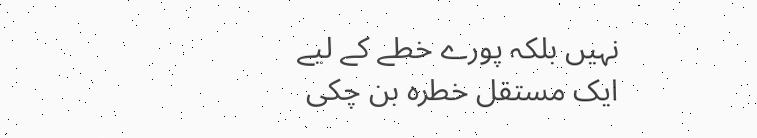نہیں بلکہ پورے خطے کے لیے ایک مستقل خطرہ بن چکی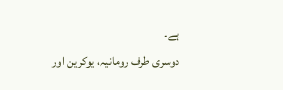ہے۔
دوسری طرف رومانیہ، یوکرین اور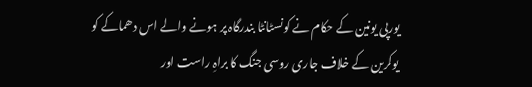یورپی یونین کے حکام نے کونسٹانٹا بندرگاہ پر ہونے والے اس دھماکے کو یوکرین کے خلاف جاری روسی جنگ کا براہِ راست اور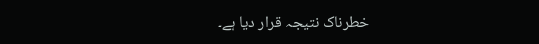خطرناک نتیجہ قرار دیا ہے۔